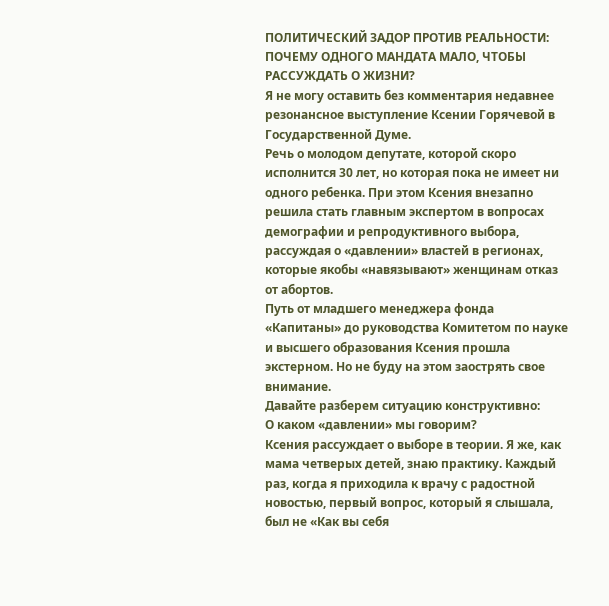ПОЛИТИЧЕСКИЙ ЗАДОР ПРОТИВ РЕАЛЬНОСТИ: ПОЧЕМУ ОДНОГО МАНДАТА МАЛО, ЧТОБЫ РАССУЖДАТЬ О ЖИЗНИ?
Я не могу оставить без комментария недавнее резонансное выступление Ксении Горячевой в Государственной Думе.
Речь о молодом депутате, которой скоро исполнится 30 лет, но которая пока не имеет ни одного ребенка. При этом Ксения внезапно решила стать главным экспертом в вопросах демографии и репродуктивного выбора, рассуждая о «давлении» властей в регионах, которые якобы «навязывают» женщинам отказ от абортов.
Путь от младшего менеджера фонда «Капитаны» до руководства Комитетом по науке и высшего образования Ксения прошла экстерном. Но не буду на этом заострять свое внимание.
Давайте разберем ситуацию конструктивно:
О каком «давлении» мы говорим?
Ксения рассуждает о выборе в теории. Я же, как мама четверых детей, знаю практику. Каждый раз, когда я приходила к врачу с радостной новостью, первый вопрос, который я слышала, был не «Как вы себя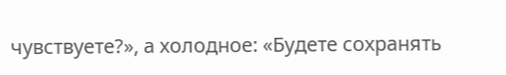чувствуете?», а холодное: «Будете сохранять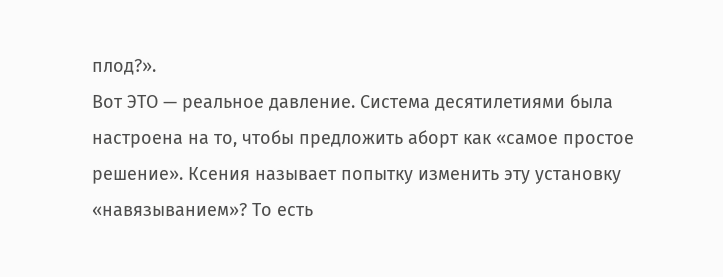плод?».
Вот ЭТО — реальное давление. Система десятилетиями была настроена на то, чтобы предложить аборт как «самое простое решение». Ксения называет попытку изменить эту установку «навязыванием»? То есть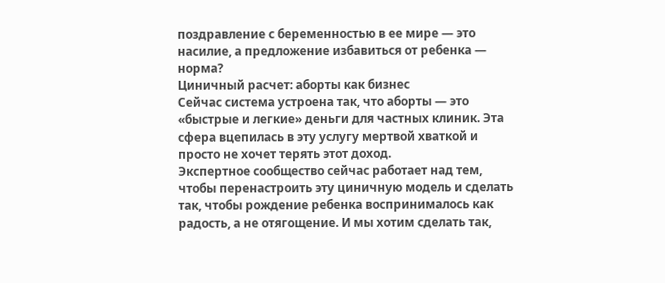поздравление с беременностью в ее мире — это насилие, а предложение избавиться от ребенка — норма?
Циничный расчет: аборты как бизнес
Сейчас система устроена так, что аборты — это «быстрые и легкие» деньги для частных клиник. Эта сфера вцепилась в эту услугу мертвой хваткой и просто не хочет терять этот доход.
Экспертное сообщество сейчас работает над тем, чтобы перенастроить эту циничную модель и сделать так, чтобы рождение ребенка воспринималось как радость, а не отягощение. И мы хотим сделать так,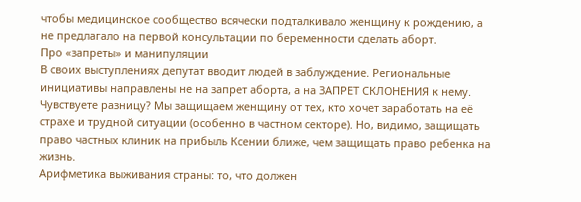чтобы медицинское сообщество всячески подталкивало женщину к рождению, а не предлагало на первой консультации по беременности сделать аборт.
Про «запреты» и манипуляции
В своих выступлениях депутат вводит людей в заблуждение. Региональные инициативы направлены не на запрет аборта, а на ЗАПРЕТ СКЛОНЕНИЯ к нему.
Чувствуете разницу? Мы защищаем женщину от тех, кто хочет заработать на её страхе и трудной ситуации (особенно в частном секторе). Но, видимо, защищать право частных клиник на прибыль Ксении ближе, чем защищать право ребенка на жизнь.
Арифметика выживания страны: то, что должен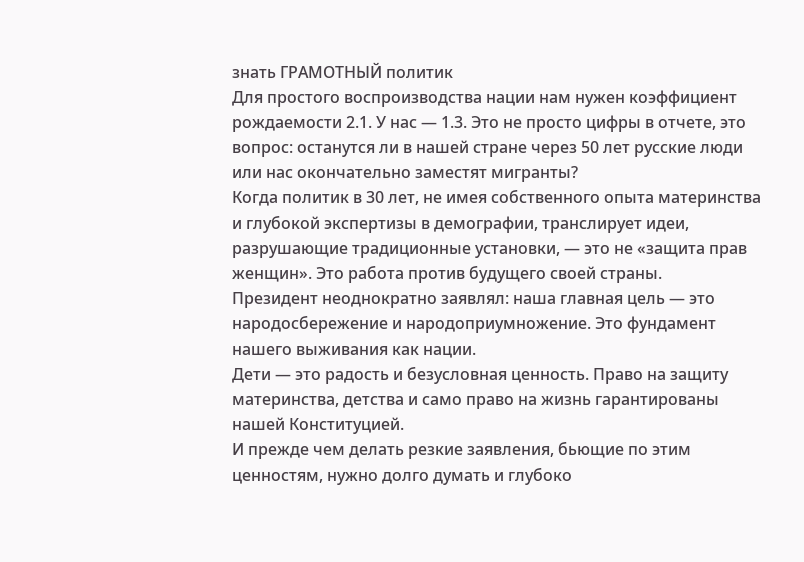знать ГРАМОТНЫЙ политик
Для простого воспроизводства нации нам нужен коэффициент рождаемости 2.1. У нас — 1.3. Это не просто цифры в отчете, это вопрос: останутся ли в нашей стране через 50 лет русские люди или нас окончательно заместят мигранты?
Когда политик в 30 лет, не имея собственного опыта материнства и глубокой экспертизы в демографии, транслирует идеи, разрушающие традиционные установки, — это не «защита прав женщин». Это работа против будущего своей страны.
Президент неоднократно заявлял: наша главная цель — это народосбережение и народоприумножение. Это фундамент нашего выживания как нации.
Дети — это радость и безусловная ценность. Право на защиту материнства, детства и само право на жизнь гарантированы нашей Конституцией.
И прежде чем делать резкие заявления, бьющие по этим ценностям, нужно долго думать и глубоко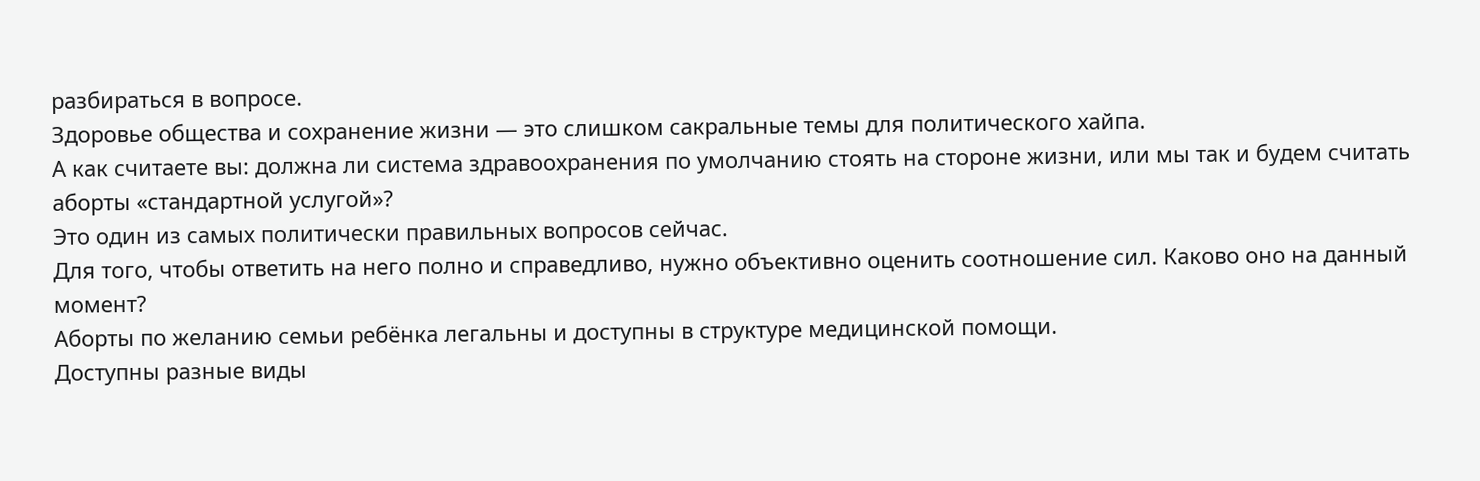разбираться в вопросе.
Здоровье общества и сохранение жизни — это слишком сакральные темы для политического хайпа.
А как считаете вы: должна ли система здравоохранения по умолчанию стоять на стороне жизни, или мы так и будем считать аборты «стандартной услугой»?
Это один из самых политически правильных вопросов сейчас.
Для того, чтобы ответить на него полно и справедливо, нужно объективно оценить соотношение сил. Каково оно на данный момент?
Аборты по желанию семьи ребёнка легальны и доступны в структуре медицинской помощи.
Доступны разные виды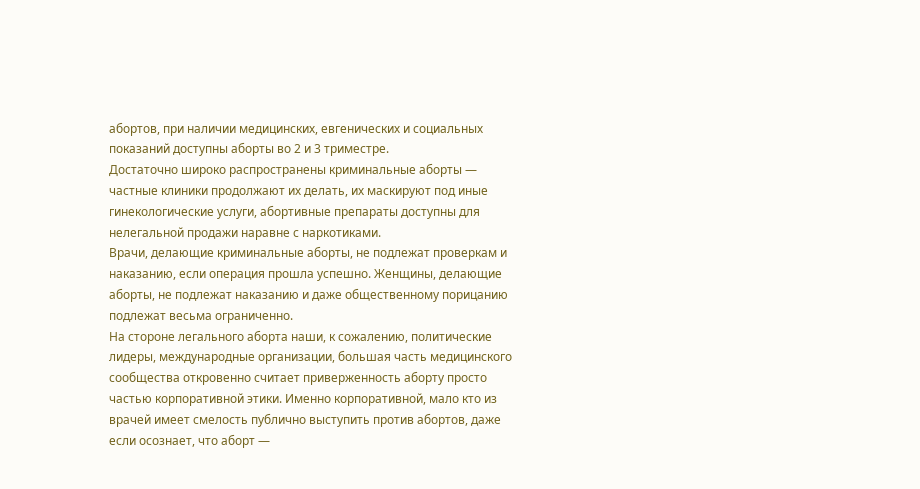абортов, при наличии медицинских, евгенических и социальных показаний доступны аборты во 2 и 3 триместре.
Достаточно широко распространены криминальные аборты — частные клиники продолжают их делать, их маскируют под иные гинекологические услуги, абортивные препараты доступны для нелегальной продажи наравне с наркотиками.
Врачи, делающие криминальные аборты, не подлежат проверкам и наказанию, если операция прошла успешно. Женщины, делающие аборты, не подлежат наказанию и даже общественному порицанию подлежат весьма ограниченно.
На стороне легального аборта наши, к сожалению, политические лидеры, международные организации, большая часть медицинского сообщества откровенно считает приверженность аборту просто частью корпоративной этики. Именно корпоративной, мало кто из врачей имеет смелость публично выступить против абортов, даже если осознает, что аборт —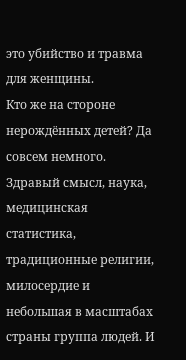это убийство и травма для женщины.
Кто же на стороне нерождённых детей? Да совсем немного.
Здравый смысл, наука, медицинская статистика, традиционные религии, милосердие и небольшая в масштабах страны группа людей. И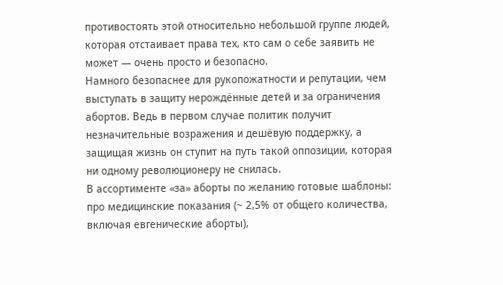противостоять этой относительно небольшой группе людей, которая отстаивает права тех, кто сам о себе заявить не может — очень просто и безопасно.
Намного безопаснее для рукопожатности и репутации, чем выступать в защиту нерождённые детей и за ограничения абортов. Ведь в первом случае политик получит незначительные возражения и дешёвую поддержку, а защищая жизнь он ступит на путь такой оппозиции, которая ни одному революционеру не снилась.
В ассортименте «за» аборты по желанию готовые шаблоны: про медицинские показания (~ 2,5% от общего количества, включая евгенические аборты),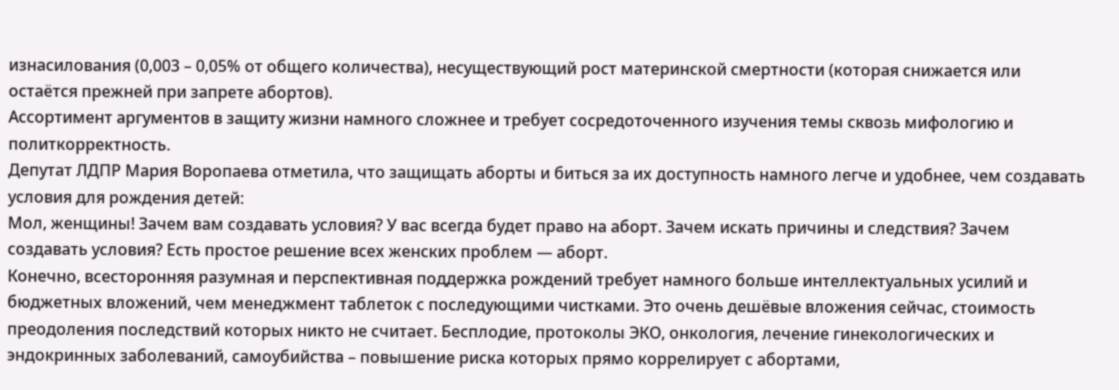изнасилования (0,003 – 0,05% от общего количества), несуществующий рост материнской смертности (которая снижается или остаётся прежней при запрете абортов).
Ассортимент аргументов в защиту жизни намного сложнее и требует сосредоточенного изучения темы сквозь мифологию и политкорректность.
Депутат ЛДПР Мария Воропаева отметила, что защищать аборты и биться за их доступность намного легче и удобнее, чем создавать условия для рождения детей:
Мол, женщины! Зачем вам создавать условия? У вас всегда будет право на аборт. Зачем искать причины и следствия? Зачем создавать условия? Есть простое решение всех женских проблем — аборт.
Конечно, всесторонняя разумная и перспективная поддержка рождений требует намного больше интеллектуальных усилий и бюджетных вложений, чем менеджмент таблеток с последующими чистками. Это очень дешёвые вложения сейчас, стоимость преодоления последствий которых никто не считает. Бесплодие, протоколы ЭКО, онкология, лечение гинекологических и эндокринных заболеваний, самоубийства – повышение риска которых прямо коррелирует с абортами,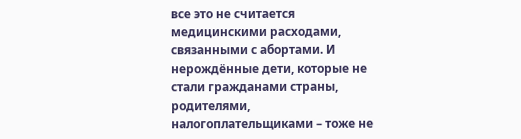все это не считается медицинскими расходами, связанными с абортами. И нерождённые дети, которые не стали гражданами страны, родителями, налогоплательщиками – тоже не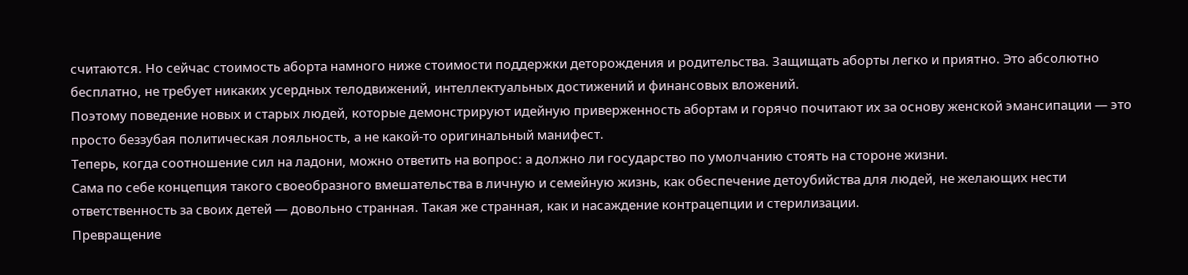считаются. Но сейчас стоимость аборта намного ниже стоимости поддержки деторождения и родительства. Защищать аборты легко и приятно. Это абсолютно бесплатно, не требует никаких усердных телодвижений, интеллектуальных достижений и финансовых вложений.
Поэтому поведение новых и старых людей, которые демонстрируют идейную приверженность абортам и горячо почитают их за основу женской эмансипации — это просто беззубая политическая лояльность, а не какой-то оригинальный манифест.
Теперь, когда соотношение сил на ладони, можно ответить на вопрос: а должно ли государство по умолчанию стоять на стороне жизни.
Сама по себе концепция такого своеобразного вмешательства в личную и семейную жизнь, как обеспечение детоубийства для людей, не желающих нести ответственность за своих детей — довольно странная. Такая же странная, как и насаждение контрацепции и стерилизации.
Превращение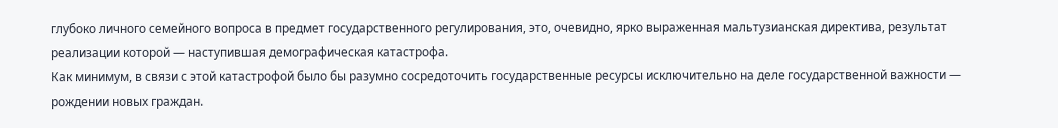глубоко личного семейного вопроса в предмет государственного регулирования, это, очевидно, ярко выраженная мальтузианская директива, результат реализации которой — наступившая демографическая катастрофа.
Как минимум, в связи с этой катастрофой было бы разумно сосредоточить государственные ресурсы исключительно на деле государственной важности — рождении новых граждан.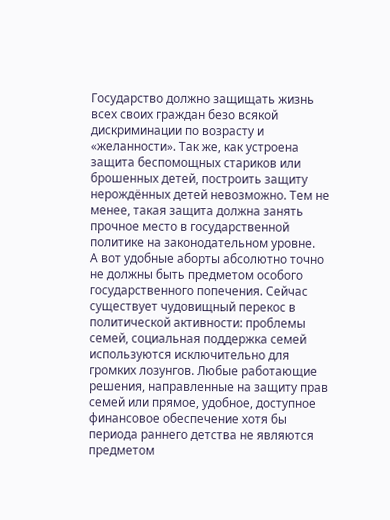Государство должно защищать жизнь всех своих граждан безо всякой дискриминации по возрасту и «желанности». Так же, как устроена защита беспомощных стариков или брошенных детей, построить защиту нерождённых детей невозможно. Тем не менее, такая защита должна занять прочное место в государственной политике на законодательном уровне.
А вот удобные аборты абсолютно точно не должны быть предметом особого государственного попечения. Сейчас существует чудовищный перекос в политической активности: проблемы семей, социальная поддержка семей используются исключительно для громких лозунгов. Любые работающие решения, направленные на защиту прав семей или прямое, удобное, доступное финансовое обеспечение хотя бы периода раннего детства не являются предметом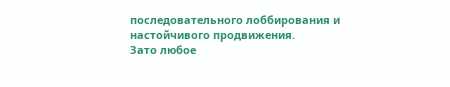последовательного лоббирования и настойчивого продвижения.
Зато любое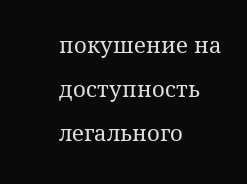покушение на доступность легального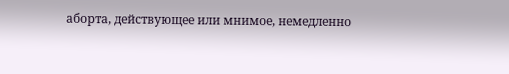аборта, действующее или мнимое, немедленно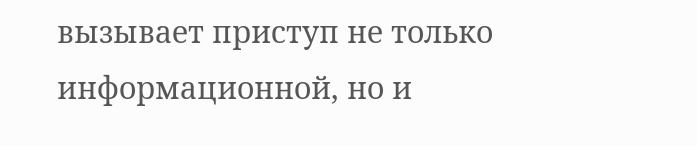вызывает приступ не только информационной, но и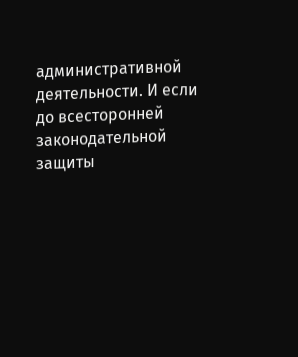административной деятельности. И если до всесторонней законодательной защиты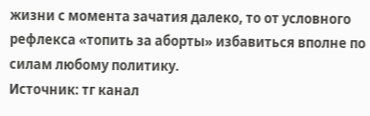жизни с момента зачатия далеко, то от условного рефлекса «топить за аборты» избавиться вполне по силам любому политику.
Источник: тг канал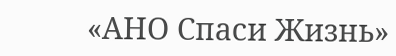«АНО Спаси Жизнь»